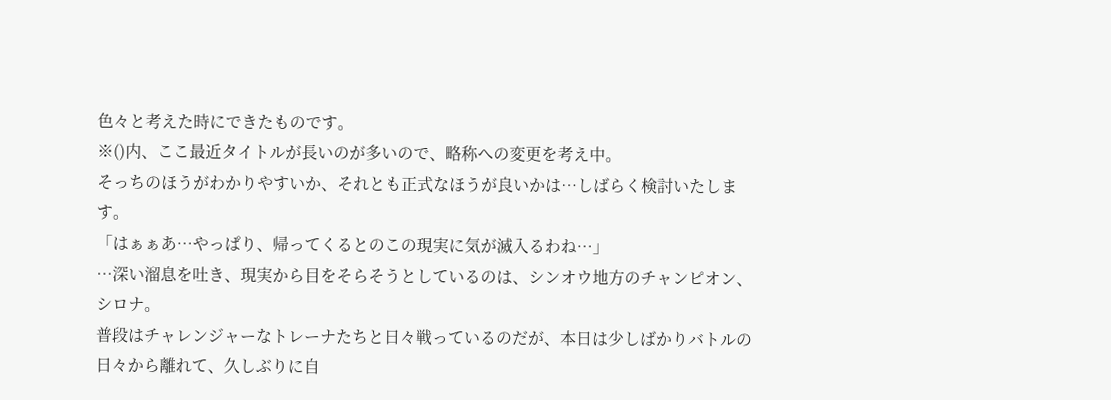色々と考えた時にできたものです。
※()内、ここ最近タイトルが長いのが多いので、略称への変更を考え中。
そっちのほうがわかりやすいか、それとも正式なほうが良いかは…しばらく検討いたします。
「はぁぁあ…やっぱり、帰ってくるとのこの現実に気が滅入るわね…」
…深い溜息を吐き、現実から目をそらそうとしているのは、シンオウ地方のチャンピオン、シロナ。
普段はチャレンジャーなトレーナたちと日々戦っているのだが、本日は少しばかりバトルの日々から離れて、久しぶりに自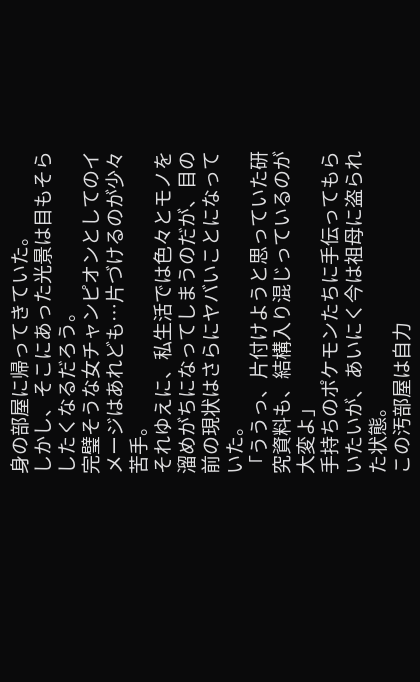身の部屋に帰ってきていた。
しかし、そこにあった光景は目もそらしたくなるだろう。
完璧そうな女チャンピオンとしてのイメージはあれども…片づけるのが少々苦手。
それゆえに、私生活では色々とモノを溜めがちになってしまうのだが、目の前の現状はさらにヤバいことになっていた。
「ううっ、片付けようと思っていた研究資料も、結構入り混じっているのが大変よ」
手持ちのポケモンたちに手伝ってもらいたいが、あいにく今は祖母に盗られた状態。
この汚部屋は自力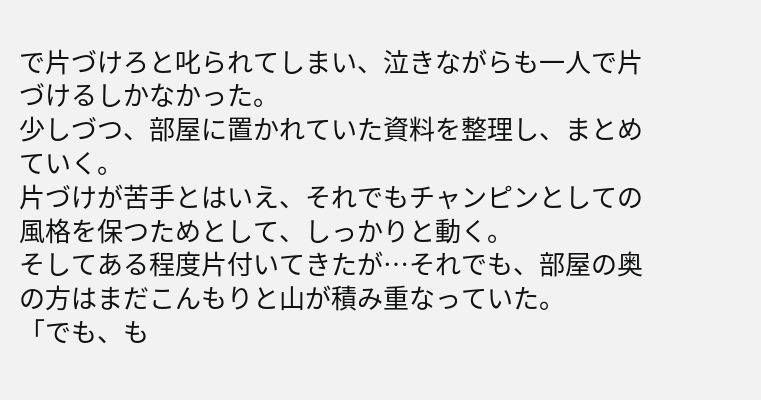で片づけろと叱られてしまい、泣きながらも一人で片づけるしかなかった。
少しづつ、部屋に置かれていた資料を整理し、まとめていく。
片づけが苦手とはいえ、それでもチャンピンとしての風格を保つためとして、しっかりと動く。
そしてある程度片付いてきたが…それでも、部屋の奥の方はまだこんもりと山が積み重なっていた。
「でも、も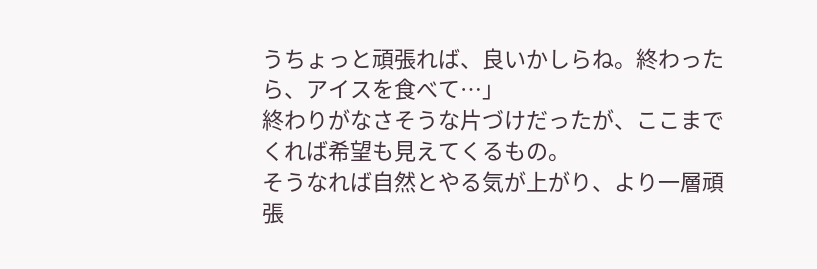うちょっと頑張れば、良いかしらね。終わったら、アイスを食べて…」
終わりがなさそうな片づけだったが、ここまでくれば希望も見えてくるもの。
そうなれば自然とやる気が上がり、より一層頑張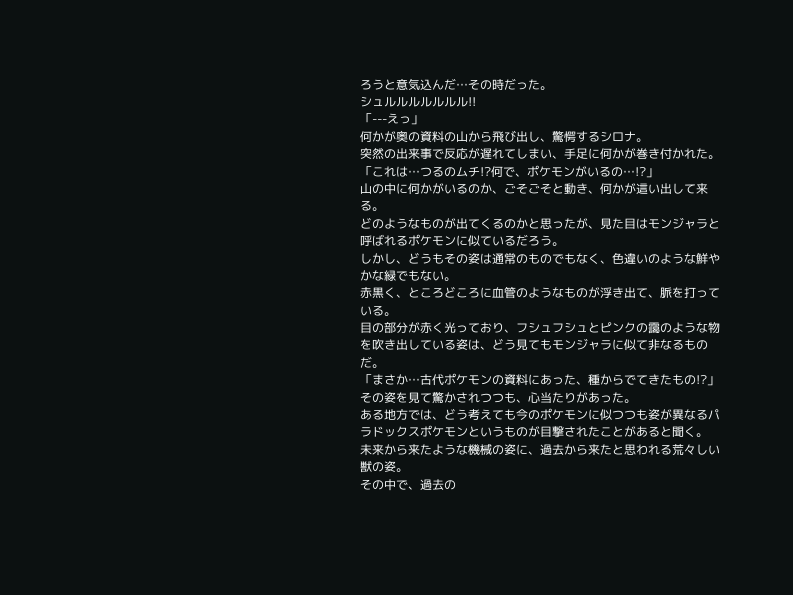ろうと意気込んだ…その時だった。
シュルルルルルルル!!
「---えっ」
何かが奥の資料の山から飛び出し、驚愕するシロナ。
突然の出来事で反応が遅れてしまい、手足に何かが巻き付かれた。
「これは…つるのムチ!?何で、ポケモンがいるの…!?」
山の中に何かがいるのか、ごそごそと動き、何かが這い出して来る。
どのようなものが出てくるのかと思ったが、見た目はモンジャラと呼ばれるポケモンに似ているだろう。
しかし、どうもその姿は通常のものでもなく、色違いのような鮮やかな緑でもない。
赤黒く、ところどころに血管のようなものが浮き出て、脈を打っている。
目の部分が赤く光っており、フシュフシュとピンクの靄のような物を吹き出している姿は、どう見てもモンジャラに似て非なるものだ。
「まさか…古代ポケモンの資料にあった、種からでてきたもの!?」
その姿を見て驚かされつつも、心当たりがあった。
ある地方では、どう考えても今のポケモンに似つつも姿が異なるパラドックスポケモンというものが目撃されたことがあると聞く。
未来から来たような機械の姿に、過去から来たと思われる荒々しい獣の姿。
その中で、過去の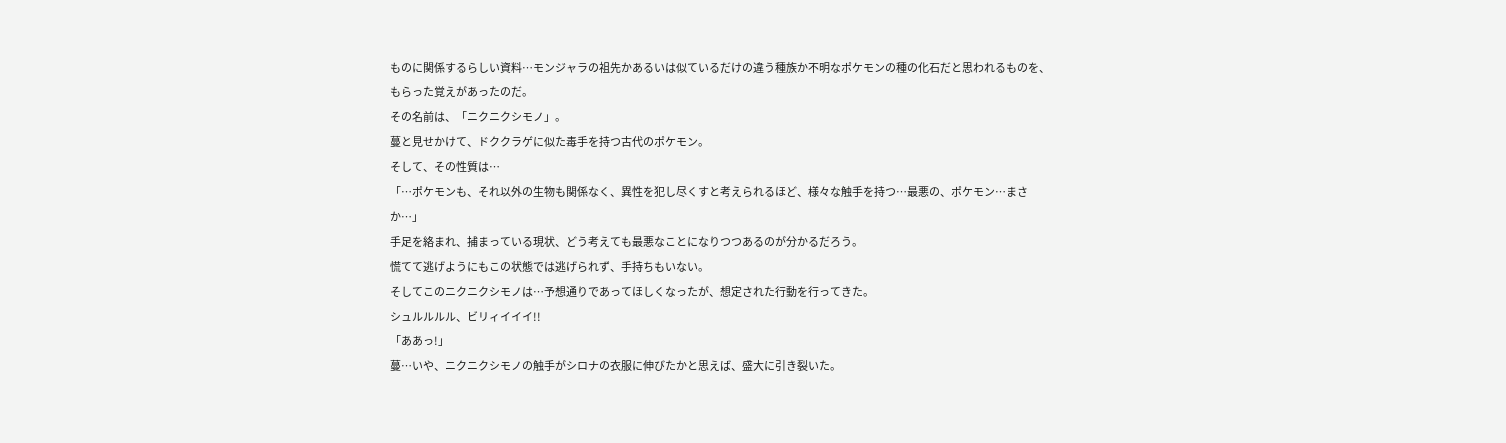ものに関係するらしい資料…モンジャラの祖先かあるいは似ているだけの違う種族か不明なポケモンの種の化石だと思われるものを、もらった覚えがあったのだ。
その名前は、「ニクニクシモノ」。
蔓と見せかけて、ドククラゲに似た毒手を持つ古代のポケモン。
そして、その性質は…
「…ポケモンも、それ以外の生物も関係なく、異性を犯し尽くすと考えられるほど、様々な触手を持つ…最悪の、ポケモン…まさか…」
手足を絡まれ、捕まっている現状、どう考えても最悪なことになりつつあるのが分かるだろう。
慌てて逃げようにもこの状態では逃げられず、手持ちもいない。
そしてこのニクニクシモノは…予想通りであってほしくなったが、想定された行動を行ってきた。
シュルルルル、ビリィイイイ!!
「ああっ!」
蔓…いや、ニクニクシモノの触手がシロナの衣服に伸びたかと思えば、盛大に引き裂いた。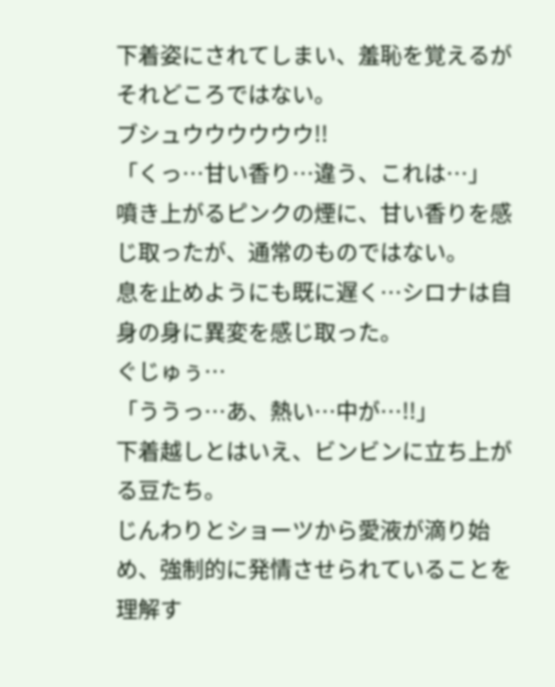下着姿にされてしまい、羞恥を覚えるがそれどころではない。
ブシュウウウウウウ!!
「くっ…甘い香り…違う、これは…」
噴き上がるピンクの煙に、甘い香りを感じ取ったが、通常のものではない。
息を止めようにも既に遅く…シロナは自身の身に異変を感じ取った。
ぐじゅぅ…
「ううっ…あ、熱い…中が…!!」
下着越しとはいえ、ビンビンに立ち上がる豆たち。
じんわりとショーツから愛液が滴り始め、強制的に発情させられていることを理解す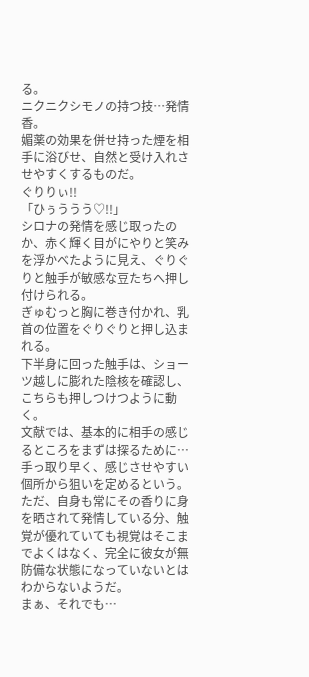る。
ニクニクシモノの持つ技…発情香。
媚薬の効果を併せ持った煙を相手に浴びせ、自然と受け入れさせやすくするものだ。
ぐりりぃ!!
「ひぅううう♡!!」
シロナの発情を感じ取ったのか、赤く輝く目がにやりと笑みを浮かべたように見え、ぐりぐりと触手が敏感な豆たちへ押し付けられる。
ぎゅむっと胸に巻き付かれ、乳首の位置をぐりぐりと押し込まれる。
下半身に回った触手は、ショーツ越しに膨れた陰核を確認し、こちらも押しつけつように動く。
文献では、基本的に相手の感じるところをまずは探るために…手っ取り早く、感じさせやすい個所から狙いを定めるという。
ただ、自身も常にその香りに身を晒されて発情している分、触覚が優れていても視覚はそこまでよくはなく、完全に彼女が無防備な状態になっていないとはわからないようだ。
まぁ、それでも…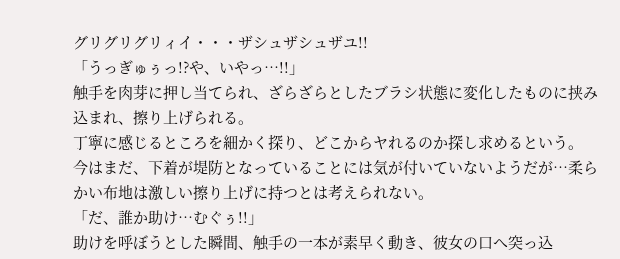グリグリグリィイ・・・ザシュザシュザユ!!
「うっぎゅぅっ!?や、いやっ…!!」
触手を肉芽に押し当てられ、ざらざらとしたブラシ状態に変化したものに挟み込まれ、擦り上げられる。
丁寧に感じるところを細かく探り、どこからヤれるのか探し求めるという。
今はまだ、下着が堤防となっていることには気が付いていないようだが…柔らかい布地は激しい擦り上げに持つとは考えられない。
「だ、誰か助け…むぐぅ!!」
助けを呼ぼうとした瞬間、触手の一本が素早く動き、彼女の口へ突っ込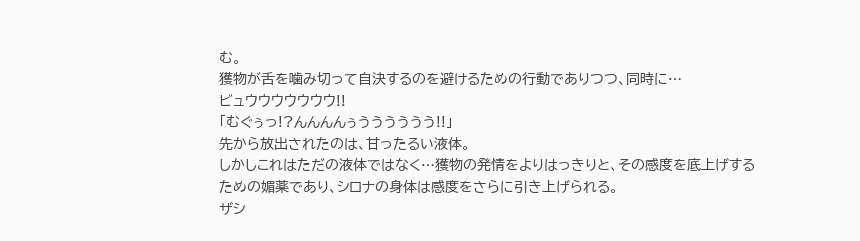む。
獲物が舌を噛み切って自決するのを避けるための行動でありつつ、同時に…
ビュウウウウウウウ!!
「むぐぅっ!?んんんんぅうううううう!!」
先から放出されたのは、甘ったるい液体。
しかしこれはただの液体ではなく…獲物の発情をよりはっきりと、その感度を底上げするための媚薬であり、シロナの身体は感度をさらに引き上げられる。
ザシ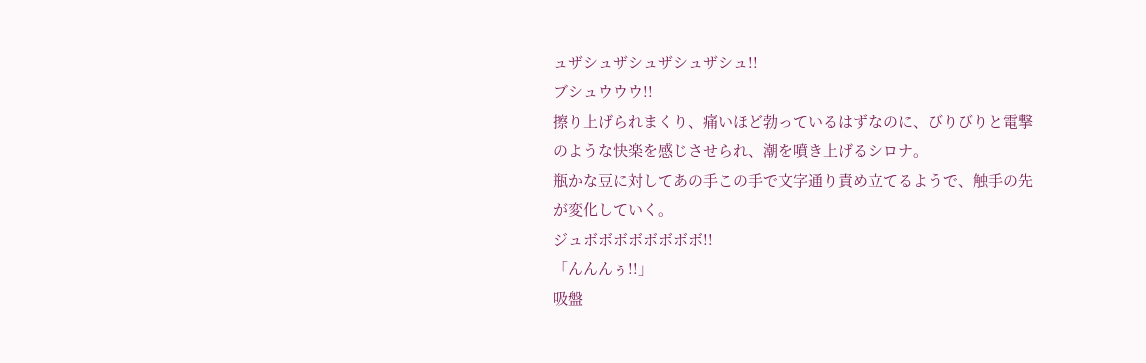ュザシュザシュザシュザシュ!!
ブシュウウウ!!
擦り上げられまくり、痛いほど勃っているはずなのに、びりびりと電撃のような快楽を感じさせられ、潮を噴き上げるシロナ。
瓶かな豆に対してあの手この手で文字通り責め立てるようで、触手の先が変化していく。
ジュボボボボボボボボ!!
「んんんぅ!!」
吸盤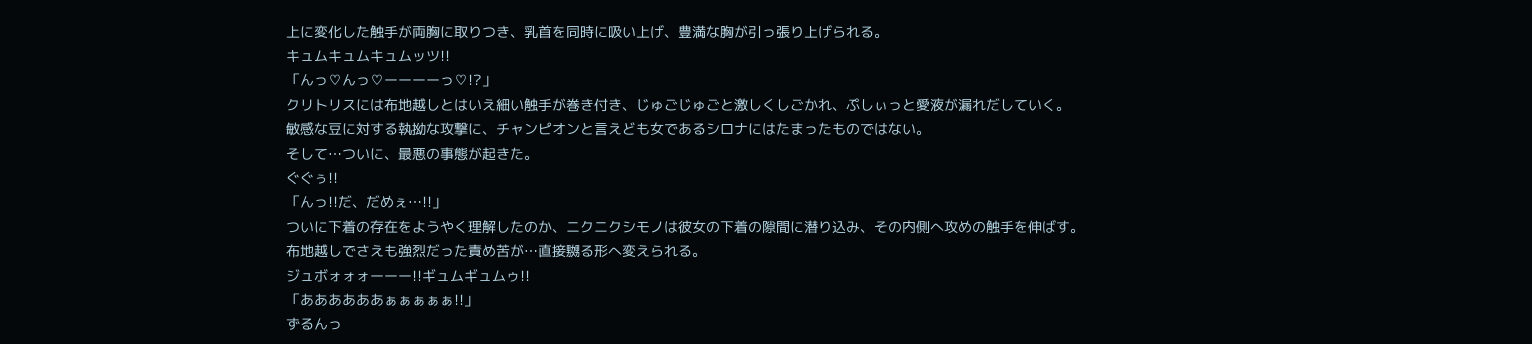上に変化した触手が両胸に取りつき、乳首を同時に吸い上げ、豊満な胸が引っ張り上げられる。
キュムキュムキュムッツ!!
「んっ♡んっ♡ーーーーっ♡!?」
クリトリスには布地越しとはいえ細い触手が巻き付き、じゅごじゅごと激しくしごかれ、ぷしぃっと愛液が漏れだしていく。
敏感な豆に対する執拗な攻撃に、チャンピオンと言えども女であるシロナにはたまったものではない。
そして…ついに、最悪の事態が起きた。
ぐぐぅ!!
「んっ!!だ、だめぇ…!!」
ついに下着の存在をようやく理解したのか、ニクニクシモノは彼女の下着の隙間に潜り込み、その内側へ攻めの触手を伸ばす。
布地越しでさえも強烈だった責め苦が…直接嬲る形へ変えられる。
ジュボォォォーーー!!ギュムギュムゥ!!
「ああああああぁぁぁぁぁ!!」
ずるんっ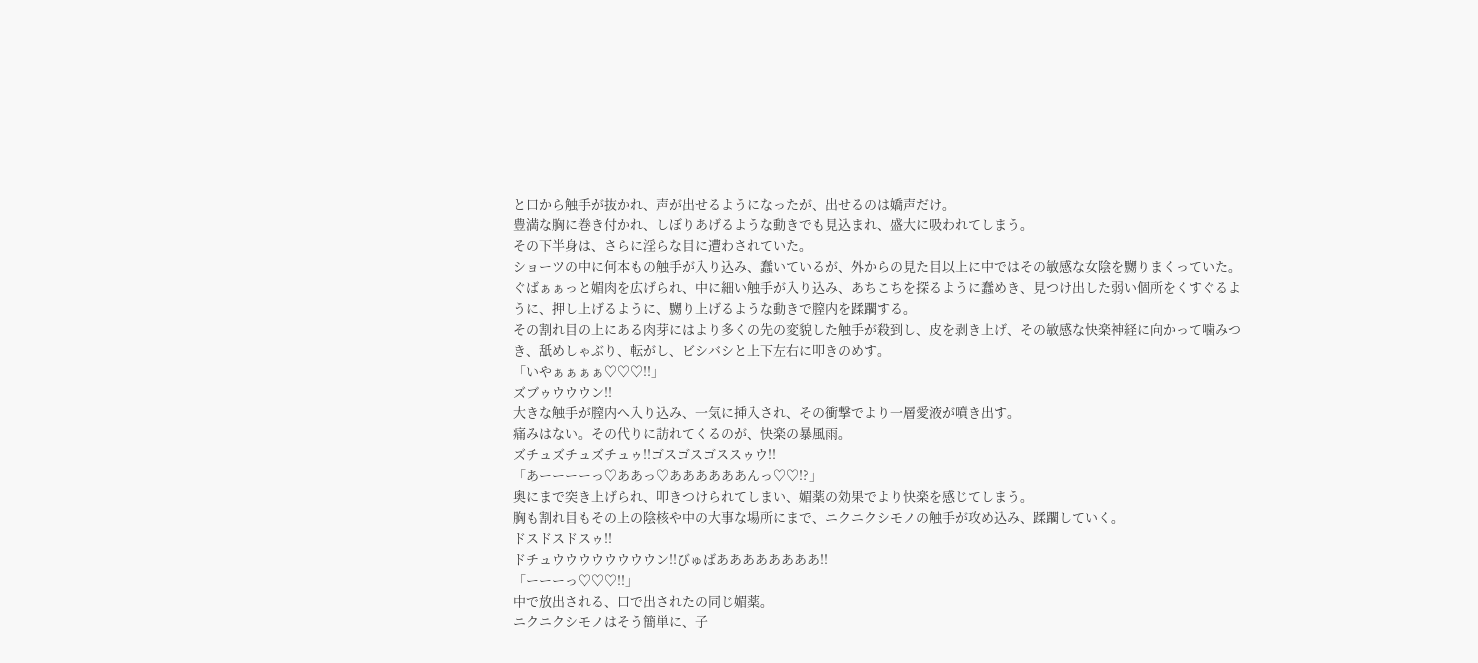と口から触手が抜かれ、声が出せるようになったが、出せるのは嬌声だけ。
豊満な胸に巻き付かれ、しぼりあげるような動きでも見込まれ、盛大に吸われてしまう。
その下半身は、さらに淫らな目に遭わされていた。
ショーツの中に何本もの触手が入り込み、蠢いているが、外からの見た目以上に中ではその敏感な女陰を嬲りまくっていた。
ぐばぁぁっと媚肉を広げられ、中に細い触手が入り込み、あちこちを探るように蠢めき、見つけ出した弱い個所をくすぐるように、押し上げるように、嬲り上げるような動きで膣内を蹂躙する。
その割れ目の上にある肉芽にはより多くの先の変貌した触手が殺到し、皮を剥き上げ、その敏感な快楽神経に向かって噛みつき、舐めしゃぶり、転がし、ビシバシと上下左右に叩きのめす。
「いやぁぁぁぁ♡♡♡!!」
ズブゥウウウン!!
大きな触手が膣内へ入り込み、一気に挿入され、その衝撃でより一層愛液が噴き出す。
痛みはない。その代りに訪れてくるのが、快楽の暴風雨。
ズチュズチュズチュゥ!!ゴスゴスゴススゥウ!!
「あーーーーっ♡ああっ♡ああああああんっ♡♡!?」
奥にまで突き上げられ、叩きつけられてしまい、媚薬の効果でより快楽を感じてしまう。
胸も割れ目もその上の陰核や中の大事な場所にまで、ニクニクシモノの触手が攻め込み、蹂躙していく。
ドスドスドスゥ!!
ドチュウウウウウウウウン!!びゅばああああああああ!!
「ーーーっ♡♡♡!!」
中で放出される、口で出されたの同じ媚薬。
ニクニクシモノはそう簡単に、子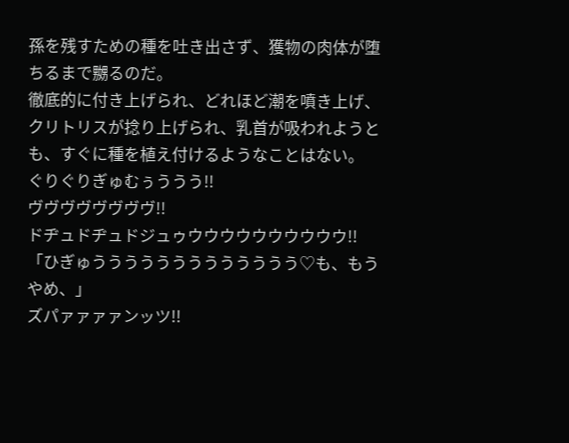孫を残すための種を吐き出さず、獲物の肉体が堕ちるまで嬲るのだ。
徹底的に付き上げられ、どれほど潮を噴き上げ、クリトリスが捻り上げられ、乳首が吸われようとも、すぐに種を植え付けるようなことはない。
ぐりぐりぎゅむぅううう!!
ヴヴヴヴヴヴヴヴ!!
ドヂュドヂュドジュゥウウウウウウウウウウ!!
「ひぎゅううううううううううううう♡も、もうやめ、」
ズパァァァァンッツ!!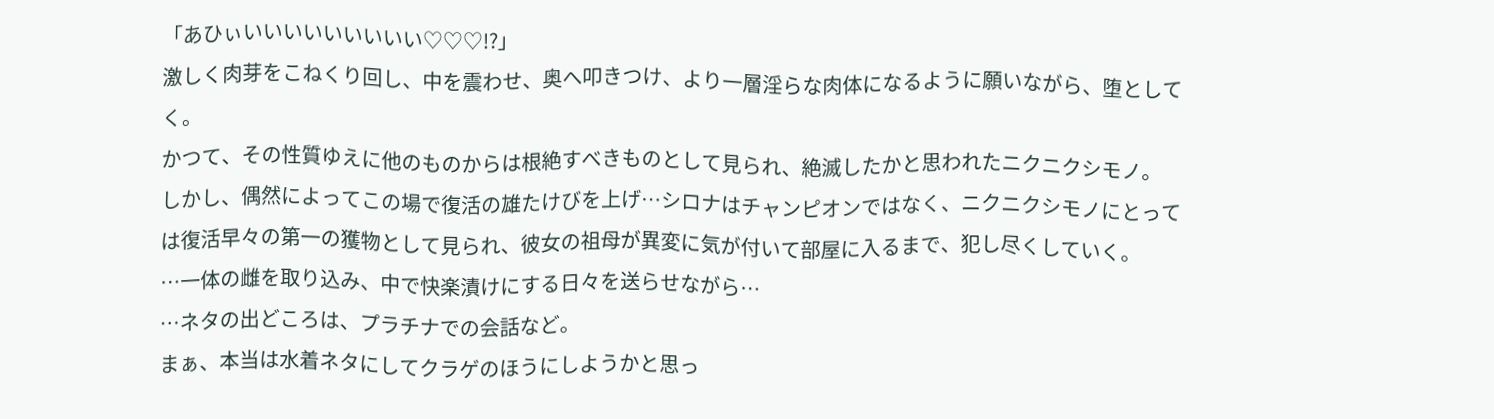「あひぃいいいいいいいいい♡♡♡!?」
激しく肉芽をこねくり回し、中を震わせ、奥へ叩きつけ、より一層淫らな肉体になるように願いながら、堕としてく。
かつて、その性質ゆえに他のものからは根絶すべきものとして見られ、絶滅したかと思われたニクニクシモノ。
しかし、偶然によってこの場で復活の雄たけびを上げ…シロナはチャンピオンではなく、ニクニクシモノにとっては復活早々の第一の獲物として見られ、彼女の祖母が異変に気が付いて部屋に入るまで、犯し尽くしていく。
…一体の雌を取り込み、中で快楽漬けにする日々を送らせながら…
…ネタの出どころは、プラチナでの会話など。
まぁ、本当は水着ネタにしてクラゲのほうにしようかと思っ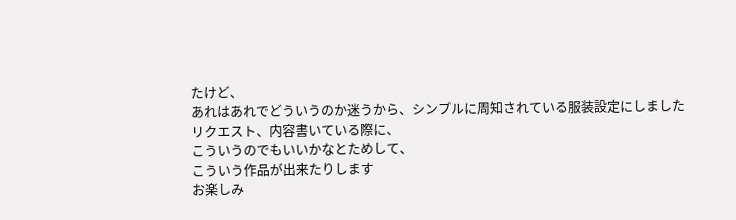たけど、
あれはあれでどういうのか迷うから、シンプルに周知されている服装設定にしました
リクエスト、内容書いている際に、
こういうのでもいいかなとためして、
こういう作品が出来たりします
お楽しみ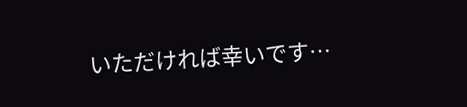いただければ幸いです…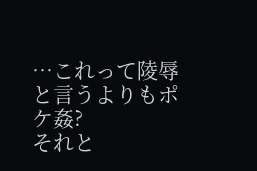…これって陵辱と言うよりもポケ姦?
それと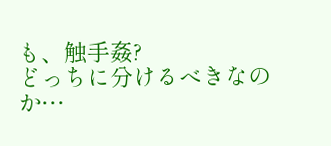も、触手姦?
どっちに分けるべきなのか…